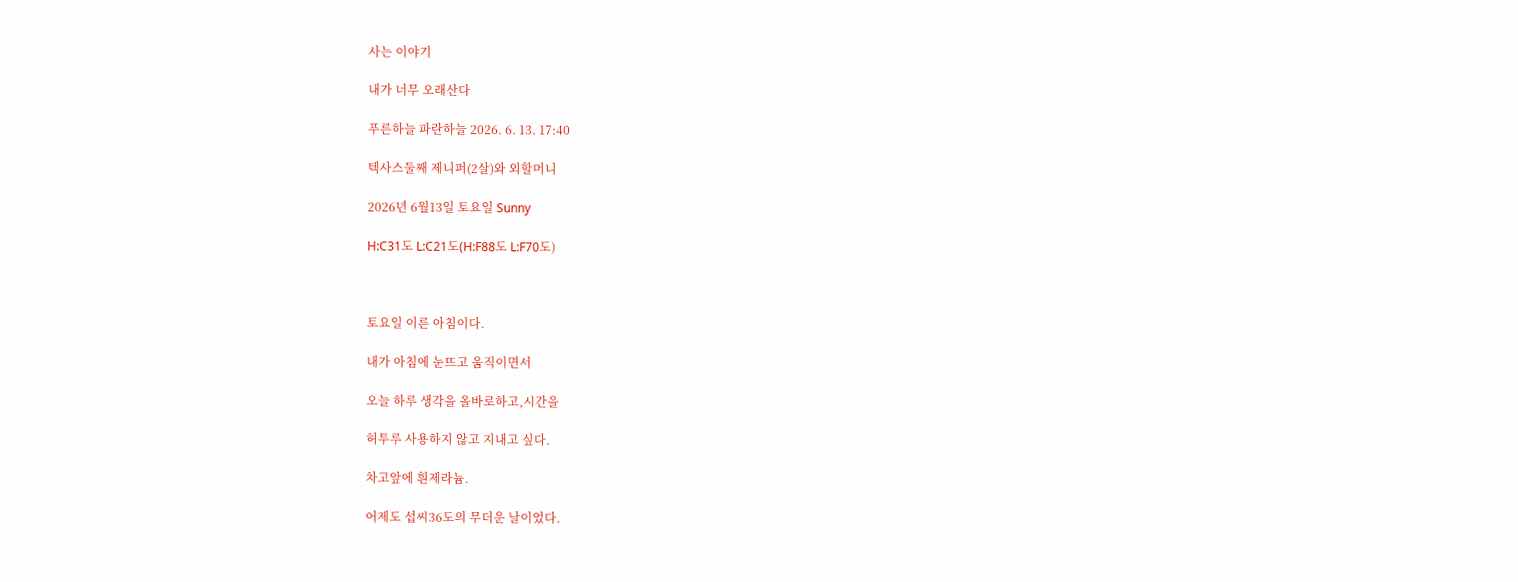사는 이야기

내가 너무 오래산다

푸른하늘 파란하늘 2026. 6. 13. 17:40

텍사스둘째 제니퍼(2살)와 외할머니

2026년 6월13일 토요일 Sunny

H:C31도 L:C21도(H:F88도 L:F70도)



토요일 이른 아침이다.

내가 아침에 눈뜨고 움직이면서

오늘 하루 생각을 올바로하고,시간을

허투루 사용하지 않고 지내고 싶다.

차고앞에 흰제라늄.

어제도 섭씨36도의 무더운 날이었다.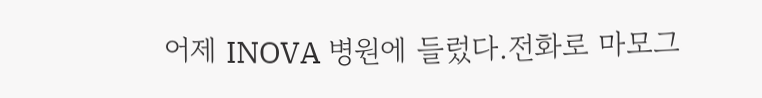어제 INOVA 병원에 들렀다.전화로 마모그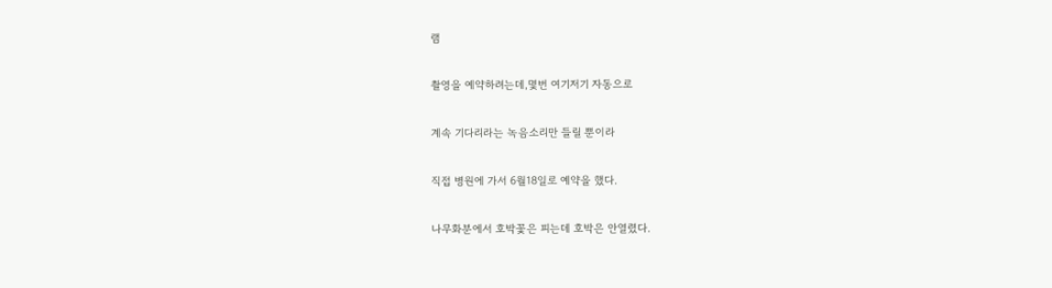램

촬영을 예약하려는데,몇번 여기저기 자동으로

계속 기다리라는 녹음소리만 들릴 뿐이라

직접 병원에 가서 6월18일로 예약을 했다.

나무화분에서 호박꽃은 피는데 호박은 안열렸다.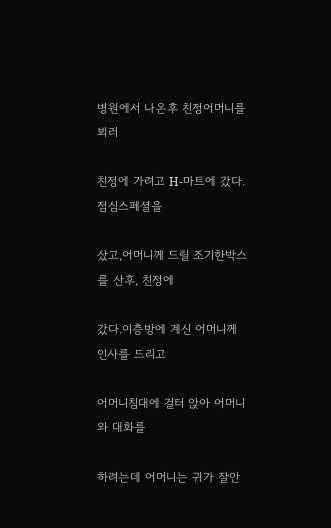병원에서 나온후 친정어머니를 뵈러

친정에 가려고 H-마트에 갔다.점심스페셜을

샀고,어머니께 드릴 조기한박스를 산후, 친정에

갔다.이층방에 계신 어머니께 인사를 드리고

어머니침대에 걸터 앉아 어머니와 대화를

하려는데 어머니는 귀가 잘안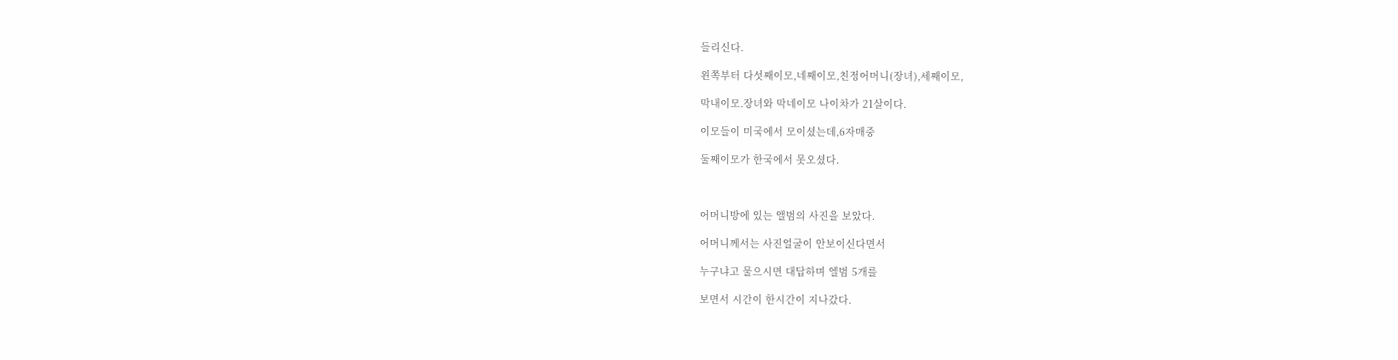들리신다.

왼쪽부터 다섯째이모,네째이모,친정어머니(장녀),세째이모,

막내이모.장녀와 막네이모 나이차가 21살이다.

이모들이 미국에서 모이셨는데,6자매중

둘째이모가 한국에서 못오셨다.



어머니방에 있는 앨범의 사진을 보았다.

어머니께서는 사진얼굴이 안보이신다면서

누구냐고 물으시면 대답하며 엘범 5개를

보면서 시간이 한시간이 지나갔다.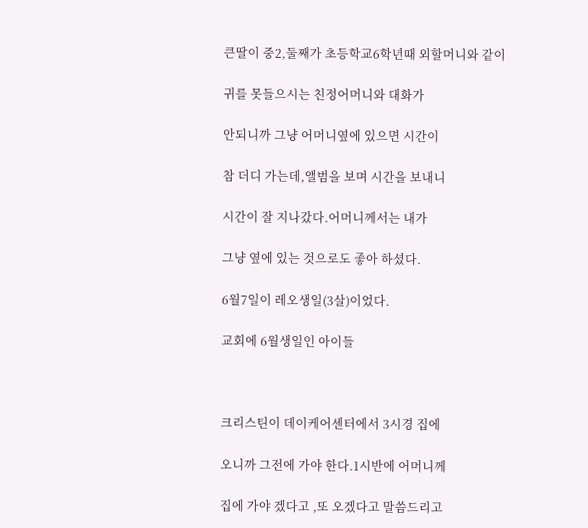큰딸이 중2,둘째가 초등학교6학년때 외할머니와 같이

귀를 못들으시는 친정어머니와 대화가

안되니까 그냥 어머니옆에 있으면 시간이

참 더디 가는데,앨범을 보며 시간을 보내니

시간이 잘 지나갔다.어머니께서는 내가

그냥 옆에 있는 것으로도 좋아 하셨다.

6월7일이 레오생일(3살)이었다.

교회에 6월생일인 아이들



크리스틴이 데이케어센터에서 3시경 집에

오니까 그전에 가야 한다.1시반에 어머니께

집에 가야 겠다고 ,또 오겠다고 말씀드리고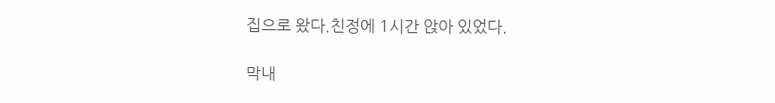집으로 왔다.친정에 1시간 앉아 있었다.

막내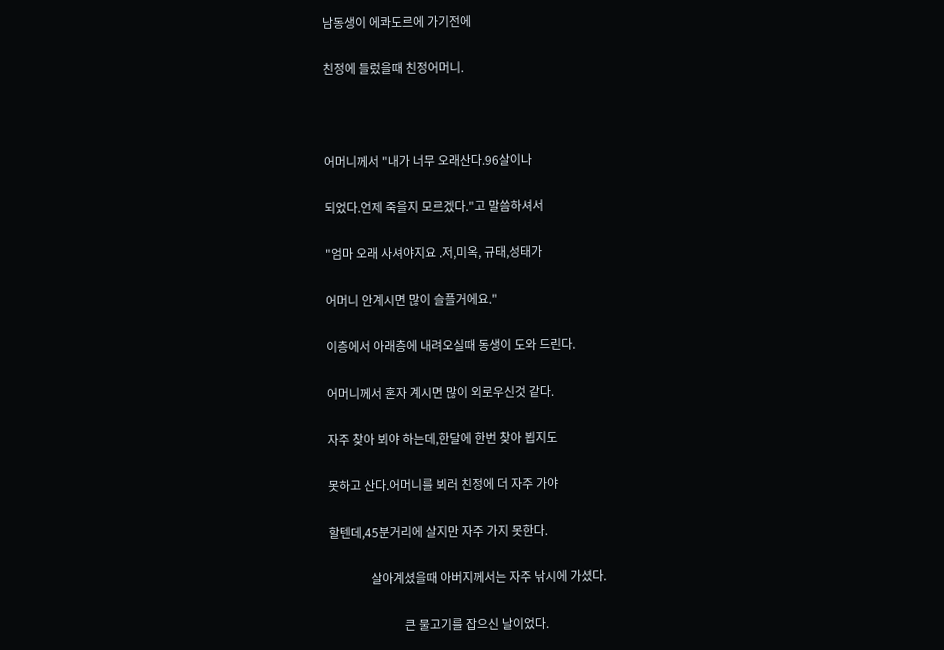남동생이 에콰도르에 가기전에

친정에 들렀을때 친정어머니.



어머니께서 "내가 너무 오래산다.96살이나

되었다.언제 죽을지 모르겠다."고 말씀하셔서

"엄마 오래 사셔야지요 .저,미옥, 규태,성태가

어머니 안계시면 많이 슬플거에요."

이층에서 아래층에 내려오실때 동생이 도와 드린다.

어머니께서 혼자 계시면 많이 외로우신것 같다.

자주 찾아 뵈야 하는데,한달에 한번 찾아 뵙지도

못하고 산다.어머니를 뵈러 친정에 더 자주 가야

할텐데,45분거리에 살지만 자주 가지 못한다.

              살아계셨을때 아버지께서는 자주 낚시에 가셨다.

                         큰 물고기를 잡으신 날이었다.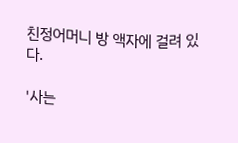친정어머니 방 액자에 걸려 있다.

'사는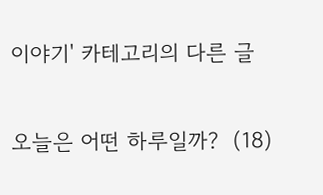이야기' 카테고리의 다른 글

오늘은 어떤 하루일까?  (18)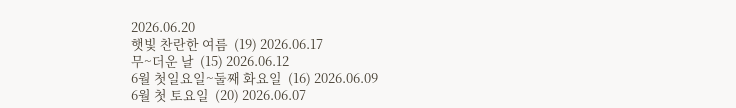2026.06.20
햇빛 찬란한 여름  (19) 2026.06.17
무~더운 날  (15) 2026.06.12
6월 첫일요일~둘째 화요일  (16) 2026.06.09
6월 첫 토요일  (20) 2026.06.07